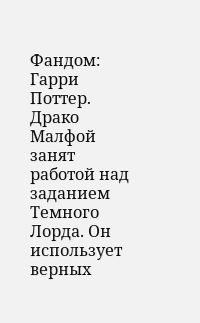Фандом: Гарри Поттер. Драко Малфой занят работой над заданием Темного Лорда. Он использует верных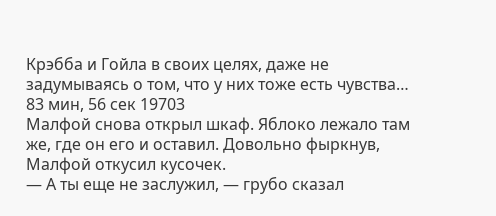Крэбба и Гойла в своих целях, даже не задумываясь о том, что у них тоже есть чувства…
83 мин, 56 сек 19703
Малфой снова открыл шкаф. Яблоко лежало там же, где он его и оставил. Довольно фыркнув, Малфой откусил кусочек.
— А ты еще не заслужил, — грубо сказал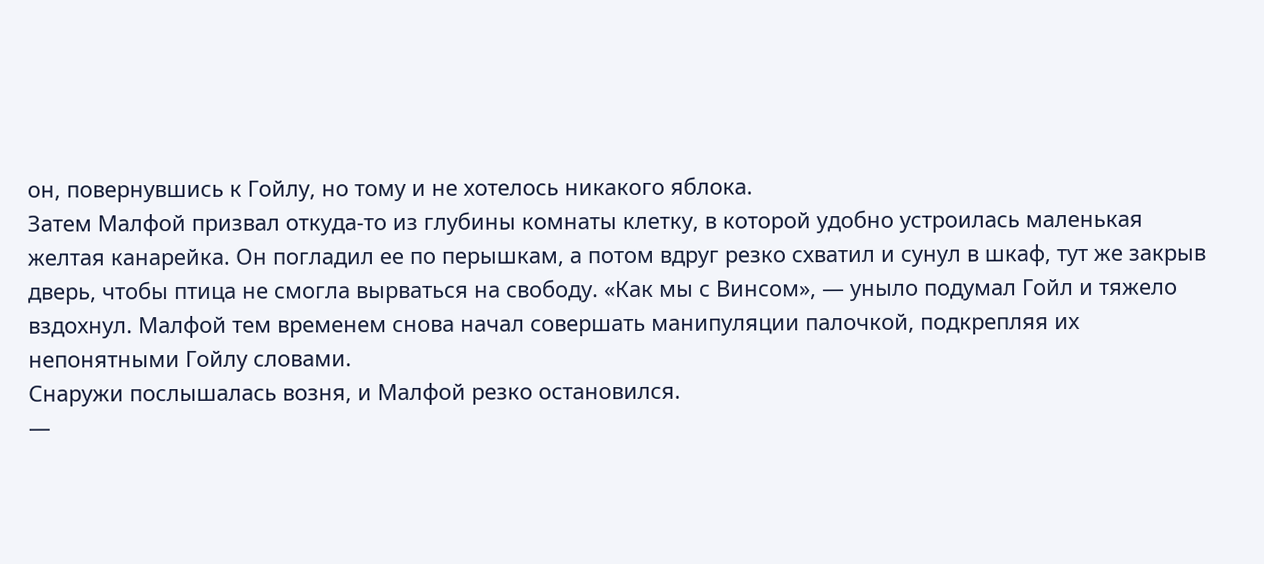он, повернувшись к Гойлу, но тому и не хотелось никакого яблока.
Затем Малфой призвал откуда-то из глубины комнаты клетку, в которой удобно устроилась маленькая желтая канарейка. Он погладил ее по перышкам, а потом вдруг резко схватил и сунул в шкаф, тут же закрыв дверь, чтобы птица не смогла вырваться на свободу. «Как мы с Винсом», — уныло подумал Гойл и тяжело вздохнул. Малфой тем временем снова начал совершать манипуляции палочкой, подкрепляя их непонятными Гойлу словами.
Снаружи послышалась возня, и Малфой резко остановился.
—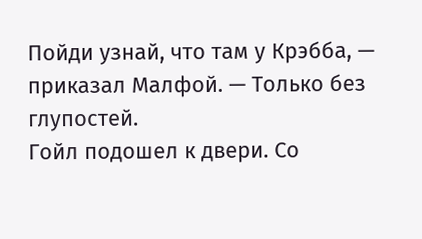Пойди узнай, что там у Крэбба, — приказал Малфой. — Только без глупостей.
Гойл подошел к двери. Со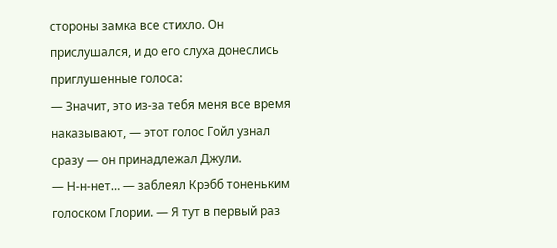стороны замка все стихло. Он прислушался, и до его слуха донеслись приглушенные голоса:
— Значит, это из-за тебя меня все время наказывают, — этот голос Гойл узнал сразу — он принадлежал Джули.
— Н-н-нет… — заблеял Крэбб тоненьким голоском Глории. — Я тут в первый раз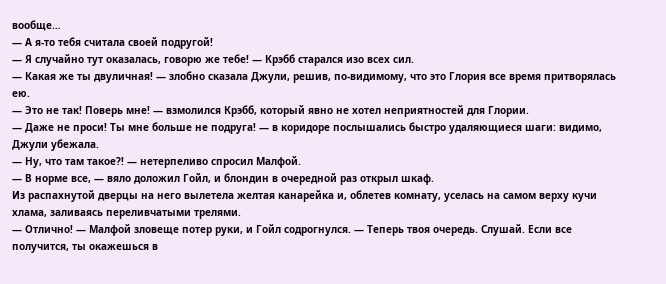вообще…
— А я-то тебя считала своей подругой!
— Я случайно тут оказалась, говорю же тебе! — Крэбб старался изо всех сил.
— Какая же ты двуличная! — злобно сказала Джули, решив, по-видимому, что это Глория все время притворялась ею.
— Это не так! Поверь мне! — взмолился Крэбб, который явно не хотел неприятностей для Глории.
— Даже не проси! Ты мне больше не подруга! — в коридоре послышались быстро удаляющиеся шаги: видимо, Джули убежала.
— Ну, что там такое?! — нетерпеливо спросил Малфой.
— В норме все, — вяло доложил Гойл, и блондин в очередной раз открыл шкаф.
Из распахнутой дверцы на него вылетела желтая канарейка и, облетев комнату, уселась на самом верху кучи хлама, заливаясь переливчатыми трелями.
— Отлично! — Малфой зловеще потер руки, и Гойл содрогнулся. — Теперь твоя очередь. Слушай. Если все получится, ты окажешься в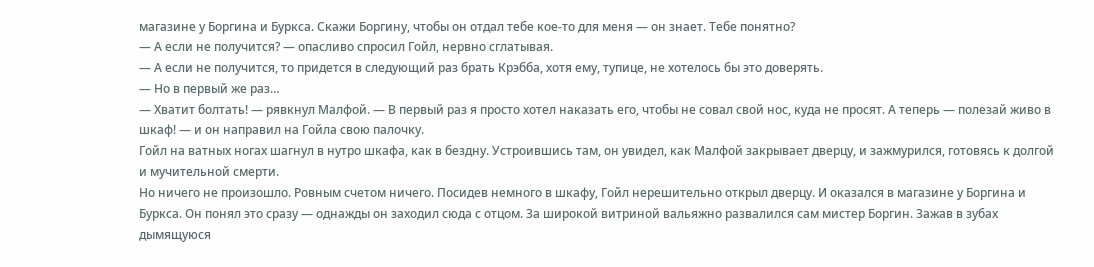магазине у Боргина и Буркса. Скажи Боргину, чтобы он отдал тебе кое-то для меня — он знает. Тебе понятно?
— А если не получится? — опасливо спросил Гойл, нервно сглатывая.
— А если не получится, то придется в следующий раз брать Крэбба, хотя ему, тупице, не хотелось бы это доверять.
— Но в первый же раз…
— Хватит болтать! — рявкнул Малфой. — В первый раз я просто хотел наказать его, чтобы не совал свой нос, куда не просят. А теперь — полезай живо в шкаф! — и он направил на Гойла свою палочку.
Гойл на ватных ногах шагнул в нутро шкафа, как в бездну. Устроившись там, он увидел, как Малфой закрывает дверцу, и зажмурился, готовясь к долгой и мучительной смерти.
Но ничего не произошло. Ровным счетом ничего. Посидев немного в шкафу, Гойл нерешительно открыл дверцу. И оказался в магазине у Боргина и Буркса. Он понял это сразу — однажды он заходил сюда с отцом. За широкой витриной вальяжно развалился сам мистер Боргин. Зажав в зубах дымящуюся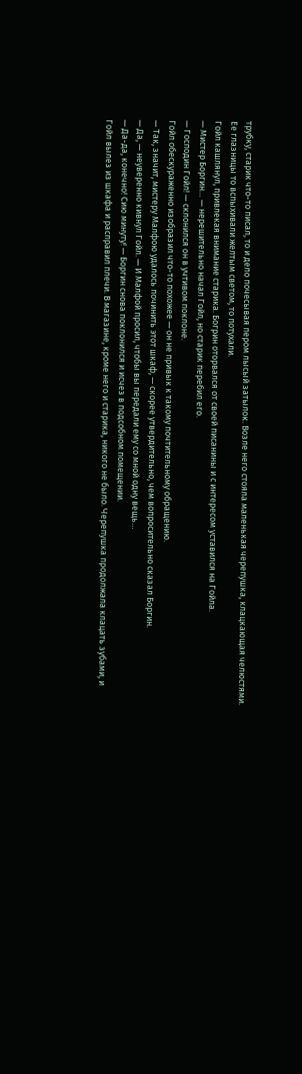трубку, старик что-то писал, то и дело почесывая пером лысый затылок. Возле него стояла маленькая черепушка, клацкающая челюстями. Ее глазницы то вспыхивали желтым светом, то потухали.
Гойл кашлянул, привлекая внимание старика. Богрин оторвался от своей писанины и с интересом уставился на Гойла.
— Мистер Боргин… — нерешительно начал Гойл, но старик перебил его.
— Господин Гойл! — склонился он в учтивом поклоне.
Гойл обескураженно изобразил что-то похожее — он не привык к такому почтительному обращению.
— Так, значит, мистеру Малфою удалось починить этот шкаф, — скорее утвердительно, чем вопросительно сказал Боргин.
— Да, — неуверенно кивнул Гойл. — И Малфой просил, чтобы вы передали ему со мной одну вещь…
— Да-да, конечно! Сию минуту! — Боргин снова поклонился и исчез в подсобном помещении.
Гойл вылез из шкафа и расправил плечи. В магазине, кроме него и старика, никого не было. Черепушка продолжала клацать зубами, и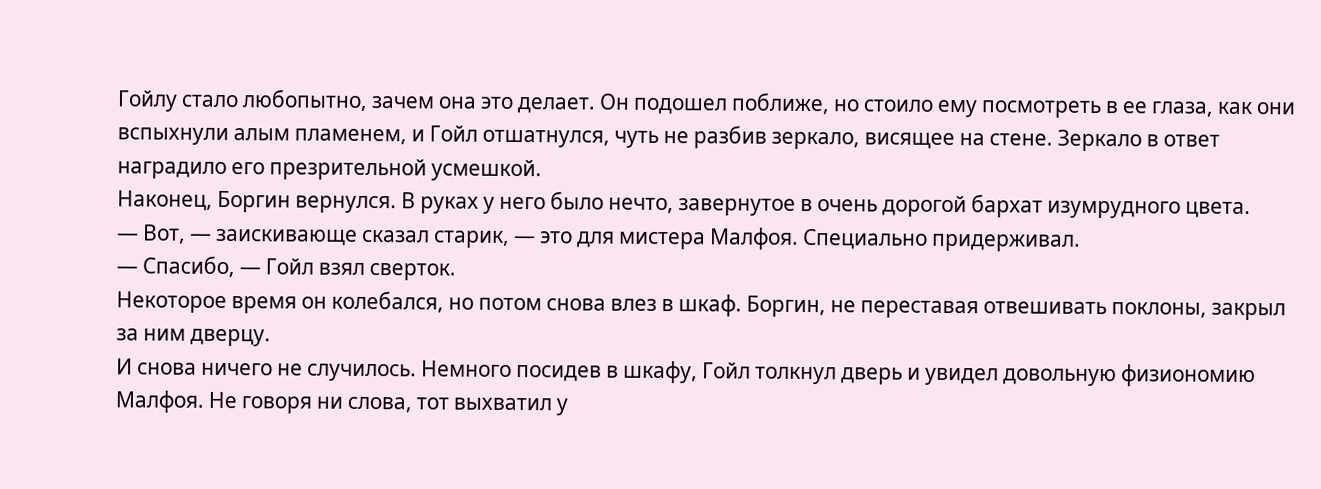Гойлу стало любопытно, зачем она это делает. Он подошел поближе, но стоило ему посмотреть в ее глаза, как они вспыхнули алым пламенем, и Гойл отшатнулся, чуть не разбив зеркало, висящее на стене. Зеркало в ответ наградило его презрительной усмешкой.
Наконец, Боргин вернулся. В руках у него было нечто, завернутое в очень дорогой бархат изумрудного цвета.
— Вот, — заискивающе сказал старик, — это для мистера Малфоя. Специально придерживал.
— Спасибо, — Гойл взял сверток.
Некоторое время он колебался, но потом снова влез в шкаф. Боргин, не переставая отвешивать поклоны, закрыл за ним дверцу.
И снова ничего не случилось. Немного посидев в шкафу, Гойл толкнул дверь и увидел довольную физиономию Малфоя. Не говоря ни слова, тот выхватил у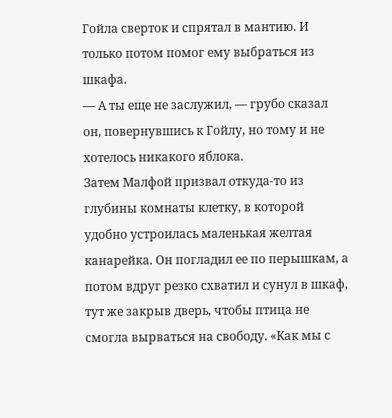Гойла сверток и спрятал в мантию. И только потом помог ему выбраться из шкафа.
— А ты еще не заслужил, — грубо сказал он, повернувшись к Гойлу, но тому и не хотелось никакого яблока.
Затем Малфой призвал откуда-то из глубины комнаты клетку, в которой удобно устроилась маленькая желтая канарейка. Он погладил ее по перышкам, а потом вдруг резко схватил и сунул в шкаф, тут же закрыв дверь, чтобы птица не смогла вырваться на свободу. «Как мы с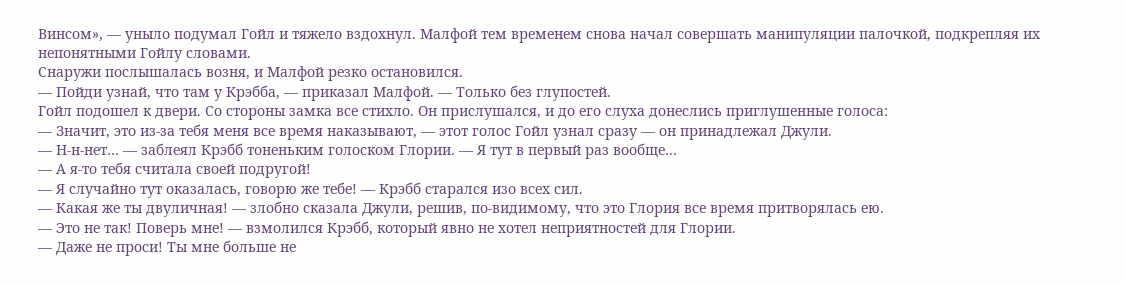Винсом», — уныло подумал Гойл и тяжело вздохнул. Малфой тем временем снова начал совершать манипуляции палочкой, подкрепляя их непонятными Гойлу словами.
Снаружи послышалась возня, и Малфой резко остановился.
— Пойди узнай, что там у Крэбба, — приказал Малфой. — Только без глупостей.
Гойл подошел к двери. Со стороны замка все стихло. Он прислушался, и до его слуха донеслись приглушенные голоса:
— Значит, это из-за тебя меня все время наказывают, — этот голос Гойл узнал сразу — он принадлежал Джули.
— Н-н-нет… — заблеял Крэбб тоненьким голоском Глории. — Я тут в первый раз вообще…
— А я-то тебя считала своей подругой!
— Я случайно тут оказалась, говорю же тебе! — Крэбб старался изо всех сил.
— Какая же ты двуличная! — злобно сказала Джули, решив, по-видимому, что это Глория все время притворялась ею.
— Это не так! Поверь мне! — взмолился Крэбб, который явно не хотел неприятностей для Глории.
— Даже не проси! Ты мне больше не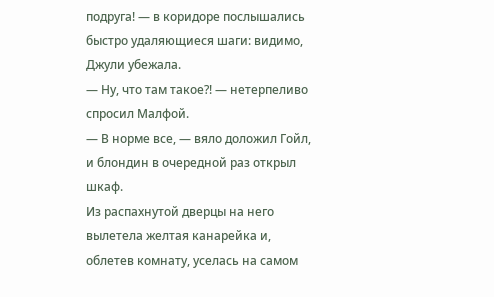подруга! — в коридоре послышались быстро удаляющиеся шаги: видимо, Джули убежала.
— Ну, что там такое?! — нетерпеливо спросил Малфой.
— В норме все, — вяло доложил Гойл, и блондин в очередной раз открыл шкаф.
Из распахнутой дверцы на него вылетела желтая канарейка и, облетев комнату, уселась на самом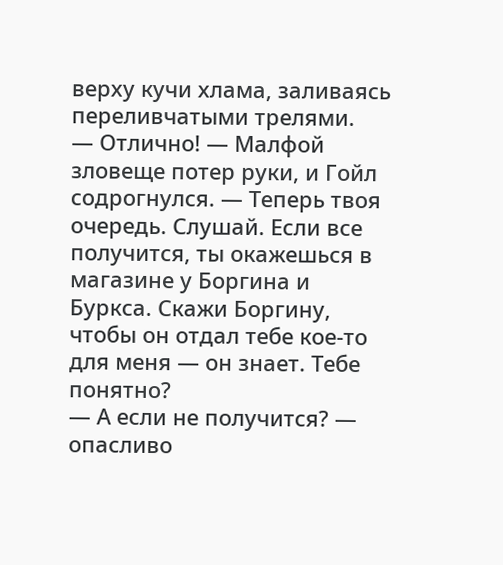верху кучи хлама, заливаясь переливчатыми трелями.
— Отлично! — Малфой зловеще потер руки, и Гойл содрогнулся. — Теперь твоя очередь. Слушай. Если все получится, ты окажешься в магазине у Боргина и Буркса. Скажи Боргину, чтобы он отдал тебе кое-то для меня — он знает. Тебе понятно?
— А если не получится? — опасливо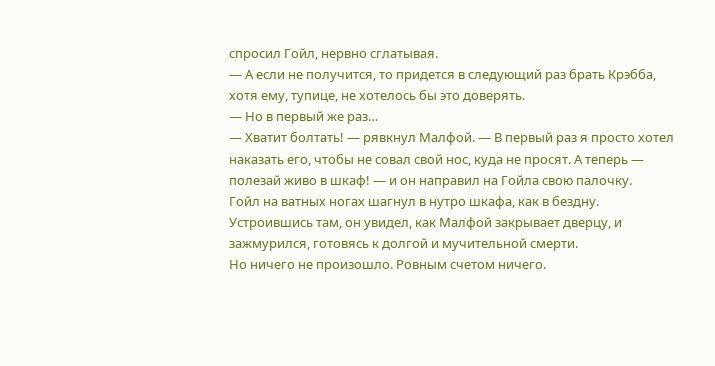спросил Гойл, нервно сглатывая.
— А если не получится, то придется в следующий раз брать Крэбба, хотя ему, тупице, не хотелось бы это доверять.
— Но в первый же раз…
— Хватит болтать! — рявкнул Малфой. — В первый раз я просто хотел наказать его, чтобы не совал свой нос, куда не просят. А теперь — полезай живо в шкаф! — и он направил на Гойла свою палочку.
Гойл на ватных ногах шагнул в нутро шкафа, как в бездну. Устроившись там, он увидел, как Малфой закрывает дверцу, и зажмурился, готовясь к долгой и мучительной смерти.
Но ничего не произошло. Ровным счетом ничего.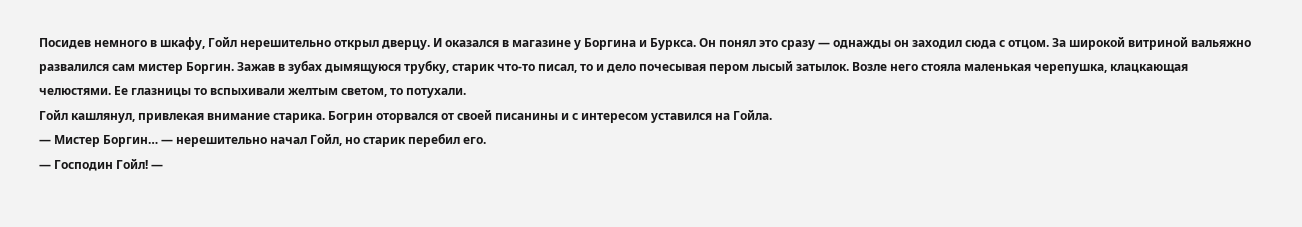Посидев немного в шкафу, Гойл нерешительно открыл дверцу. И оказался в магазине у Боргина и Буркса. Он понял это сразу — однажды он заходил сюда с отцом. За широкой витриной вальяжно развалился сам мистер Боргин. Зажав в зубах дымящуюся трубку, старик что-то писал, то и дело почесывая пером лысый затылок. Возле него стояла маленькая черепушка, клацкающая челюстями. Ее глазницы то вспыхивали желтым светом, то потухали.
Гойл кашлянул, привлекая внимание старика. Богрин оторвался от своей писанины и с интересом уставился на Гойла.
— Мистер Боргин… — нерешительно начал Гойл, но старик перебил его.
— Господин Гойл! —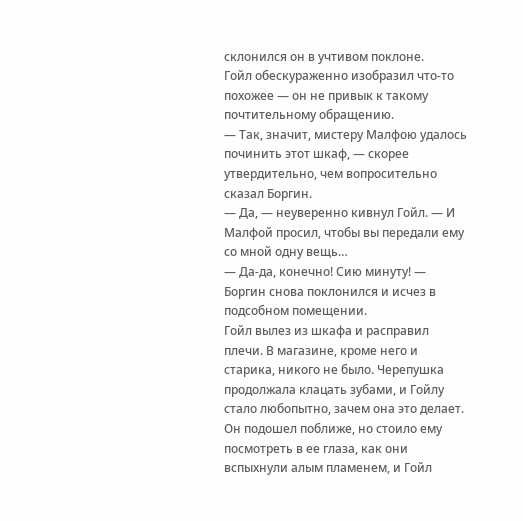склонился он в учтивом поклоне.
Гойл обескураженно изобразил что-то похожее — он не привык к такому почтительному обращению.
— Так, значит, мистеру Малфою удалось починить этот шкаф, — скорее утвердительно, чем вопросительно сказал Боргин.
— Да, — неуверенно кивнул Гойл. — И Малфой просил, чтобы вы передали ему со мной одну вещь…
— Да-да, конечно! Сию минуту! — Боргин снова поклонился и исчез в подсобном помещении.
Гойл вылез из шкафа и расправил плечи. В магазине, кроме него и старика, никого не было. Черепушка продолжала клацать зубами, и Гойлу стало любопытно, зачем она это делает. Он подошел поближе, но стоило ему посмотреть в ее глаза, как они вспыхнули алым пламенем, и Гойл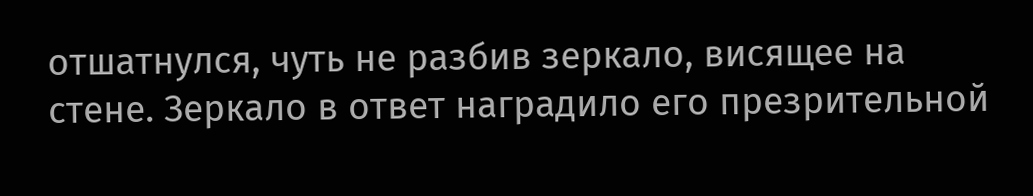отшатнулся, чуть не разбив зеркало, висящее на стене. Зеркало в ответ наградило его презрительной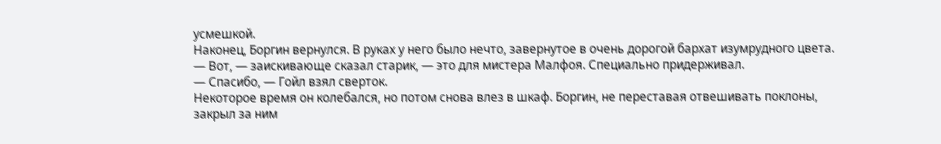усмешкой.
Наконец, Боргин вернулся. В руках у него было нечто, завернутое в очень дорогой бархат изумрудного цвета.
— Вот, — заискивающе сказал старик, — это для мистера Малфоя. Специально придерживал.
— Спасибо, — Гойл взял сверток.
Некоторое время он колебался, но потом снова влез в шкаф. Боргин, не переставая отвешивать поклоны, закрыл за ним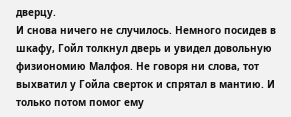дверцу.
И снова ничего не случилось. Немного посидев в шкафу, Гойл толкнул дверь и увидел довольную физиономию Малфоя. Не говоря ни слова, тот выхватил у Гойла сверток и спрятал в мантию. И только потом помог ему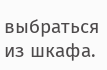выбраться из шкафа.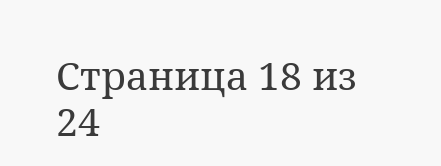Страница 18 из 24